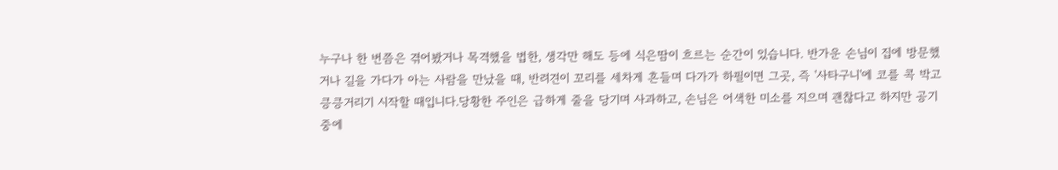누구나 한 번쯤은 겪어봤거나 목격했을 법한, 생각만 해도 등에 식은땀이 흐르는 순간이 있습니다. 반가운 손님이 집에 방문했거나 길을 가다가 아는 사람을 만났을 때, 반려견이 꼬리를 세차게 흔들며 다가가 하필이면 그곳, 즉 '사타구니'에 코를 콕 박고 킁킁거리기 시작할 때입니다.당황한 주인은 급하게 줄을 당기며 사과하고, 손님은 어색한 미소를 지으며 괜찮다고 하지만 공기 중에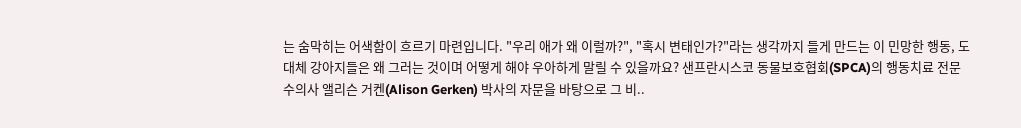는 숨막히는 어색함이 흐르기 마련입니다. "우리 애가 왜 이럴까?", "혹시 변태인가?"라는 생각까지 들게 만드는 이 민망한 행동, 도대체 강아지들은 왜 그러는 것이며 어떻게 해야 우아하게 말릴 수 있을까요? 샌프란시스코 동물보호협회(SPCA)의 행동치료 전문 수의사 앨리슨 거켄(Alison Gerken) 박사의 자문을 바탕으로 그 비..